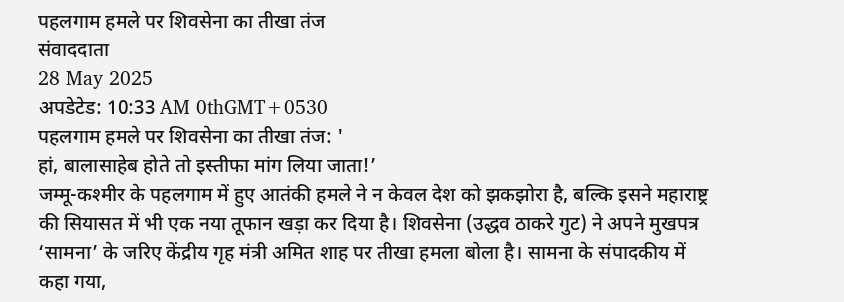पहलगाम हमले पर शिवसेना का तीखा तंज
संवाददाता
28 May 2025
अपडेटेड: 10:33 AM 0thGMT+0530
पहलगाम हमले पर शिवसेना का तीखा तंज: '
हां, बालासाहेब होते तो इस्तीफा मांग लिया जाता!’
जम्मू-कश्मीर के पहलगाम में हुए आतंकी हमले ने न केवल देश को झकझोरा है, बल्कि इसने महाराष्ट्र की सियासत में भी एक नया तूफान खड़ा कर दिया है। शिवसेना (उद्धव ठाकरे गुट) ने अपने मुखपत्र ‘सामना’ के जरिए केंद्रीय गृह मंत्री अमित शाह पर तीखा हमला बोला है। सामना के संपादकीय में कहा गया,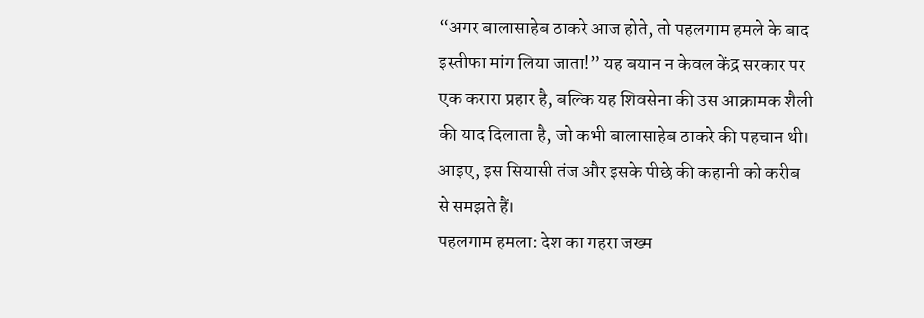“अगर बालासाहेब ठाकरे आज होते, तो पहलगाम हमले के बाद इस्तीफा मांग लिया जाता!” यह बयान न केवल केंद्र सरकार पर एक करारा प्रहार है, बल्कि यह शिवसेना की उस आक्रामक शैली की याद दिलाता है, जो कभी बालासाहेब ठाकरे की पहचान थी। आइए, इस सियासी तंज और इसके पीछे की कहानी को करीब से समझते हैं।
पहलगाम हमला: देश का गहरा जख्म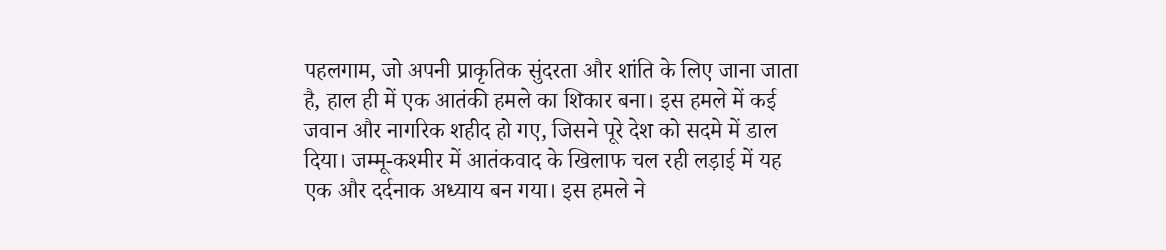पहलगाम, जो अपनी प्राकृतिक सुंदरता और शांति के लिए जाना जाता है, हाल ही में एक आतंकी हमले का शिकार बना। इस हमले में कई जवान और नागरिक शहीद हो गए, जिसने पूरे देश को सदमे में डाल दिया। जम्मू-कश्मीर में आतंकवाद के खिलाफ चल रही लड़ाई में यह एक और दर्दनाक अध्याय बन गया। इस हमले ने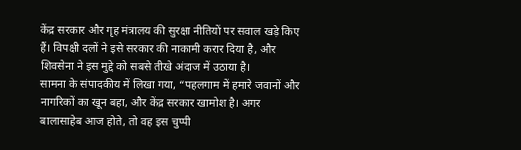केंद्र सरकार और गृह मंत्रालय की सुरक्षा नीतियों पर सवाल खड़े किए हैं। विपक्षी दलों ने इसे सरकार की नाकामी करार दिया है, और शिवसेना ने इस मुद्दे को सबसे तीखे अंदाज में उठाया है।
सामना के संपादकीय में लिखा गया, “पहलगाम में हमारे जवानों और नागरिकों का खून बहा, और केंद्र सरकार खामोश है। अगर बालासाहेब आज होते, तो वह इस चुप्पी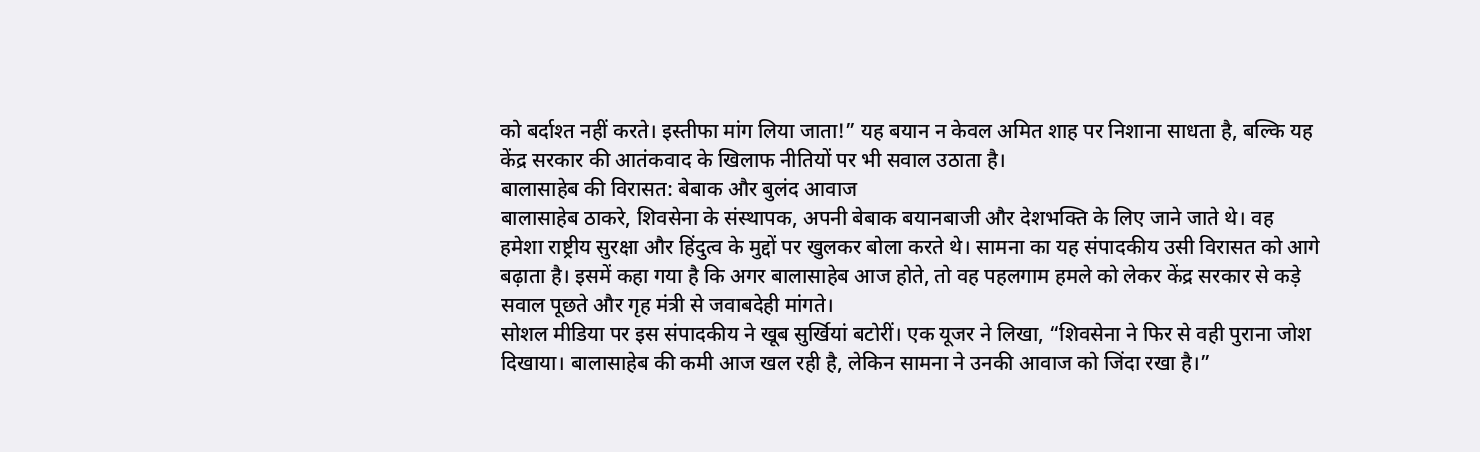को बर्दाश्त नहीं करते। इस्तीफा मांग लिया जाता!” यह बयान न केवल अमित शाह पर निशाना साधता है, बल्कि यह केंद्र सरकार की आतंकवाद के खिलाफ नीतियों पर भी सवाल उठाता है।
बालासाहेब की विरासत: बेबाक और बुलंद आवाज
बालासाहेब ठाकरे, शिवसेना के संस्थापक, अपनी बेबाक बयानबाजी और देशभक्ति के लिए जाने जाते थे। वह हमेशा राष्ट्रीय सुरक्षा और हिंदुत्व के मुद्दों पर खुलकर बोला करते थे। सामना का यह संपादकीय उसी विरासत को आगे बढ़ाता है। इसमें कहा गया है कि अगर बालासाहेब आज होते, तो वह पहलगाम हमले को लेकर केंद्र सरकार से कड़े सवाल पूछते और गृह मंत्री से जवाबदेही मांगते।
सोशल मीडिया पर इस संपादकीय ने खूब सुर्खियां बटोरीं। एक यूजर ने लिखा, “शिवसेना ने फिर से वही पुराना जोश दिखाया। बालासाहेब की कमी आज खल रही है, लेकिन सामना ने उनकी आवाज को जिंदा रखा है।”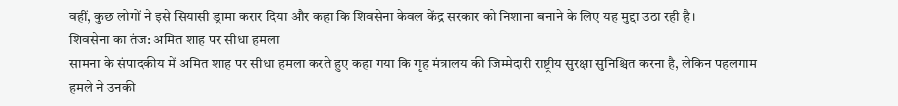वहीं, कुछ लोगों ने इसे सियासी ड्रामा करार दिया और कहा कि शिवसेना केवल केंद्र सरकार को निशाना बनाने के लिए यह मुद्दा उठा रही है।
शिवसेना का तंज: अमित शाह पर सीधा हमला
सामना के संपादकीय में अमित शाह पर सीधा हमला करते हुए कहा गया कि गृह मंत्रालय की जिम्मेदारी राष्ट्रीय सुरक्षा सुनिश्चित करना है, लेकिन पहलगाम हमले ने उनकी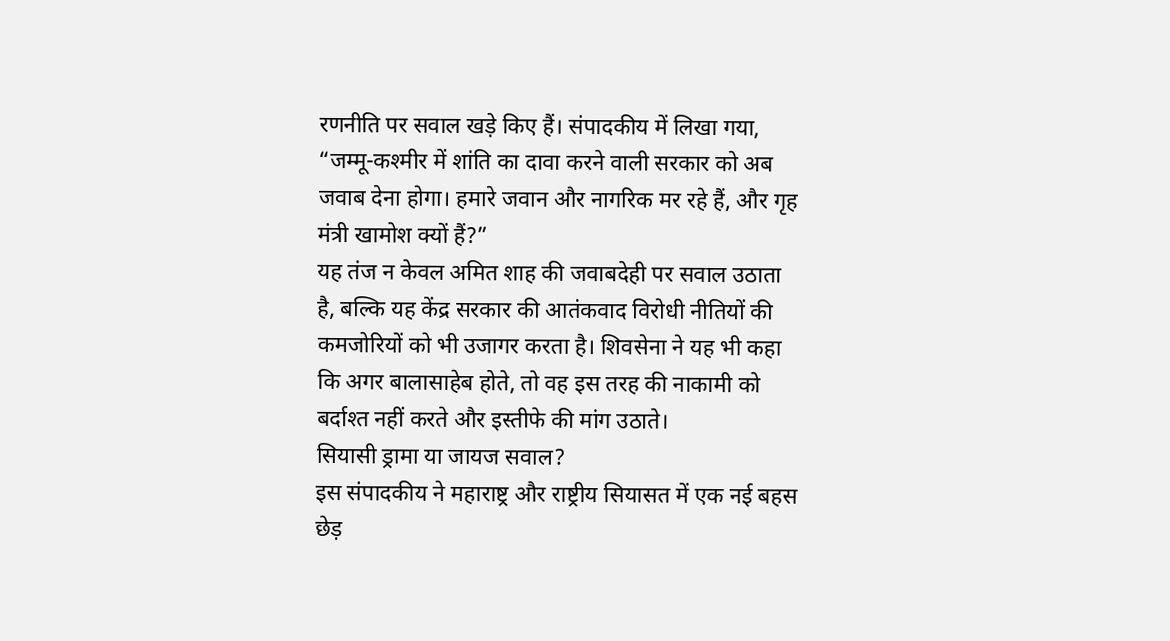रणनीति पर सवाल खड़े किए हैं। संपादकीय में लिखा गया, “जम्मू-कश्मीर में शांति का दावा करने वाली सरकार को अब जवाब देना होगा। हमारे जवान और नागरिक मर रहे हैं, और गृह मंत्री खामोश क्यों हैं?”
यह तंज न केवल अमित शाह की जवाबदेही पर सवाल उठाता है, बल्कि यह केंद्र सरकार की आतंकवाद विरोधी नीतियों की कमजोरियों को भी उजागर करता है। शिवसेना ने यह भी कहा कि अगर बालासाहेब होते, तो वह इस तरह की नाकामी को बर्दाश्त नहीं करते और इस्तीफे की मांग उठाते।
सियासी ड्रामा या जायज सवाल?
इस संपादकीय ने महाराष्ट्र और राष्ट्रीय सियासत में एक नई बहस छेड़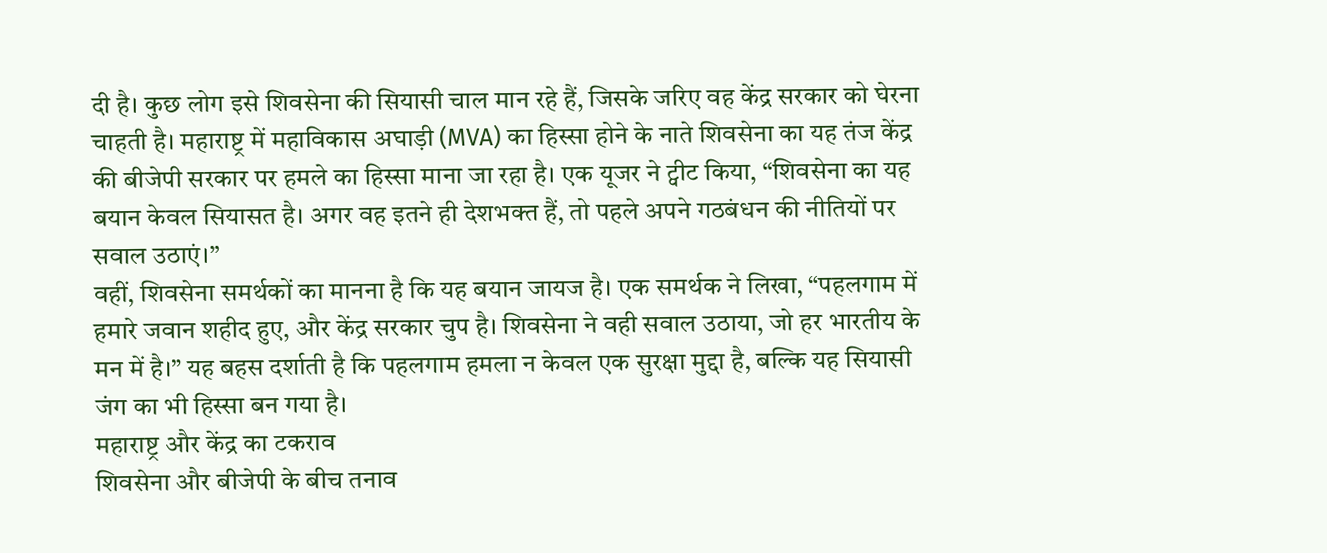दी है। कुछ लोग इसे शिवसेना की सियासी चाल मान रहे हैं, जिसके जरिए वह केंद्र सरकार को घेरना चाहती है। महाराष्ट्र में महाविकास अघाड़ी (MVA) का हिस्सा होने के नाते शिवसेना का यह तंज केंद्र की बीजेपी सरकार पर हमले का हिस्सा माना जा रहा है। एक यूजर ने ट्वीट किया, “शिवसेना का यह बयान केवल सियासत है। अगर वह इतने ही देशभक्त हैं, तो पहले अपने गठबंधन की नीतियों पर सवाल उठाएं।”
वहीं, शिवसेना समर्थकों का मानना है कि यह बयान जायज है। एक समर्थक ने लिखा, “पहलगाम में हमारे जवान शहीद हुए, और केंद्र सरकार चुप है। शिवसेना ने वही सवाल उठाया, जो हर भारतीय के मन में है।” यह बहस दर्शाती है कि पहलगाम हमला न केवल एक सुरक्षा मुद्दा है, बल्कि यह सियासी जंग का भी हिस्सा बन गया है।
महाराष्ट्र और केंद्र का टकराव
शिवसेना और बीजेपी के बीच तनाव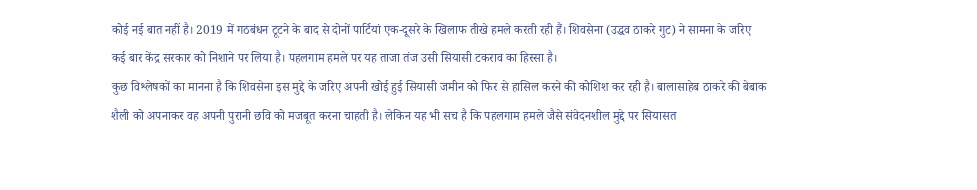कोई नई बात नहीं है। 2019 में गठबंधन टूटने के बाद से दोनों पार्टियां एक-दूसरे के खिलाफ तीखे हमले करती रही हैं। शिवसेना (उद्धव ठाकरे गुट) ने सामना के जरिए कई बार केंद्र सरकार को निशाने पर लिया है। पहलगाम हमले पर यह ताजा तंज उसी सियासी टकराव का हिस्सा है।
कुछ विश्लेषकों का मानना है कि शिवसेना इस मुद्दे के जरिए अपनी खोई हुई सियासी जमीन को फिर से हासिल करने की कोशिश कर रही है। बालासाहेब ठाकरे की बेबाक शैली को अपनाकर वह अपनी पुरानी छवि को मजबूत करना चाहती है। लेकिन यह भी सच है कि पहलगाम हमले जैसे संवेदनशील मुद्दे पर सियासत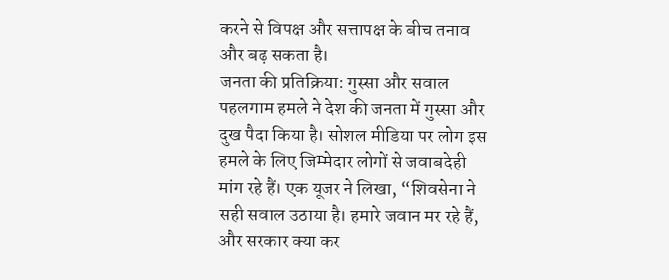करने से विपक्ष और सत्तापक्ष के बीच तनाव और बढ़ सकता है।
जनता की प्रतिक्रिया: गुस्सा और सवाल
पहलगाम हमले ने देश की जनता में गुस्सा और दुख पैदा किया है। सोशल मीडिया पर लोग इस हमले के लिए जिम्मेदार लोगों से जवाबदेही मांग रहे हैं। एक यूजर ने लिखा, “शिवसेना ने सही सवाल उठाया है। हमारे जवान मर रहे हैं, और सरकार क्या कर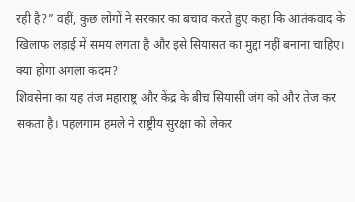रही है?” वहीं, कुछ लोगों ने सरकार का बचाव करते हुए कहा कि आतंकवाद के खिलाफ लड़ाई में समय लगता है और इसे सियासत का मुद्दा नहीं बनाना चाहिए।
क्या होगा अगला कदम?
शिवसेना का यह तंज महाराष्ट्र और केंद्र के बीच सियासी जंग को और तेज कर सकता है। पहलगाम हमले ने राष्ट्रीय सुरक्षा को लेकर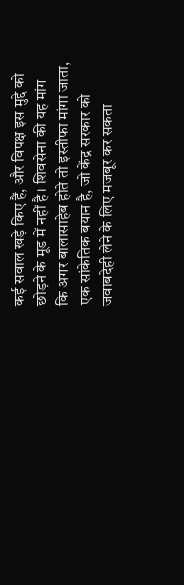कई सवाल खड़े किए हैं, और विपक्ष इस मुद्दे को छोड़ने के मूड में नहीं है। शिवसेना की यह मांग कि अगर बालासाहेब होते तो इस्तीफा मांगा जाता, एक सांकेतिक बयान है, जो केंद्र सरकार को जवाबदेही लेने के लिए मजबूर कर सकता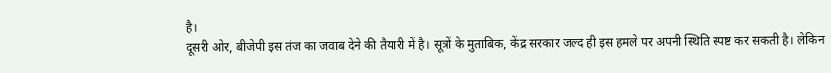है।
दूसरी ओर, बीजेपी इस तंज का जवाब देने की तैयारी में है। सूत्रों के मुताबिक, केंद्र सरकार जल्द ही इस हमले पर अपनी स्थिति स्पष्ट कर सकती है। लेकिन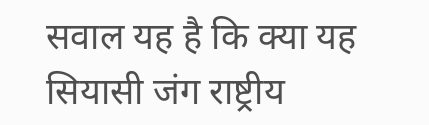सवाल यह है कि क्या यह सियासी जंग राष्ट्रीय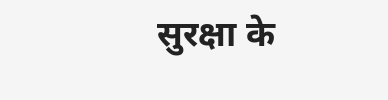सुरक्षा के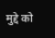मुद्दे को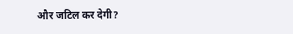और जटिल कर देगी?